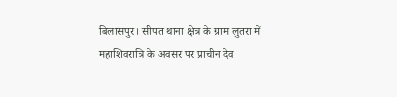बिलासपुर। सीपत थाना क्षेत्र के ग्राम लुतरा में महाशिवरात्रि के अवसर पर प्राचीन देव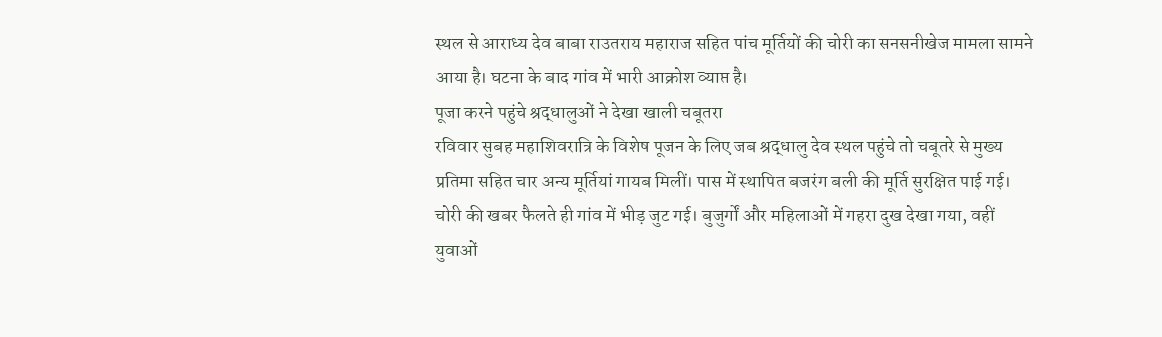स्थल से आराध्य देव बाबा राउतराय महाराज सहित पांच मूर्तियों की चोरी का सनसनीखेज मामला सामने आया है। घटना के बाद गांव में भारी आक्रोश व्याप्त है।
पूजा करने पहुंचे श्रद्धालुओं ने देखा खाली चबूतरा
रविवार सुबह महाशिवरात्रि के विशेष पूजन के लिए जब श्रद्धालु देव स्थल पहुंचे तो चबूतरे से मुख्य प्रतिमा सहित चार अन्य मूर्तियां गायब मिलीं। पास में स्थापित बजरंग बली की मूर्ति सुरक्षित पाई गई। चोरी की खबर फैलते ही गांव में भीड़ जुट गई। बुजुर्गों और महिलाओं में गहरा दुख देखा गया, वहीं युवाओं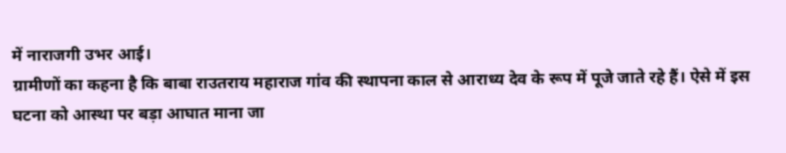में नाराजगी उभर आई।
ग्रामीणों का कहना है कि बाबा राउतराय महाराज गांव की स्थापना काल से आराध्य देव के रूप में पूजे जाते रहे हैं। ऐसे में इस घटना को आस्था पर बड़ा आघात माना जा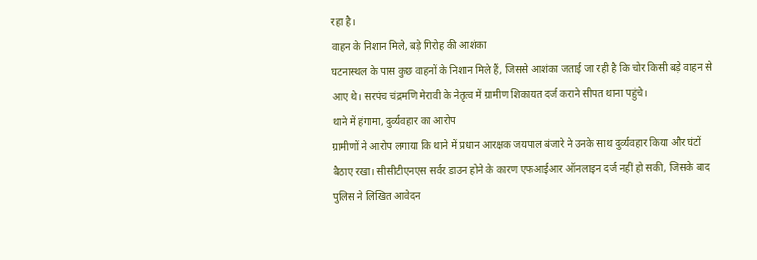रहा है।
वाहन के निशान मिले, बड़े गिरोह की आशंका
घटनास्थल के पास कुछ वाहनों के निशान मिले हैं, जिससे आशंका जताई जा रही है कि चोर किसी बड़े वाहन से आए थे। सरपंच चंद्रमणि मेरावी के नेतृत्व में ग्रामीण शिकायत दर्ज कराने सीपत थाना पहुंचे।
थाने में हंगामा, दुर्व्यवहार का आरोप
ग्रामीणों ने आरोप लगाया कि थाने में प्रधान आरक्षक जयपाल बंजारे ने उनके साथ दुर्व्यवहार किया और घंटों बैठाए रखा। सीसीटीएनएस सर्वर डाउन होने के कारण एफआईआर ऑनलाइन दर्ज नहीं हो सकी, जिसके बाद पुलिस ने लिखित आवेदन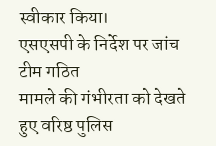स्वीकार किया।
एसएसपी के निर्देश पर जांच टीम गठित
मामले की गंभीरता को देखते हुए वरिष्ठ पुलिस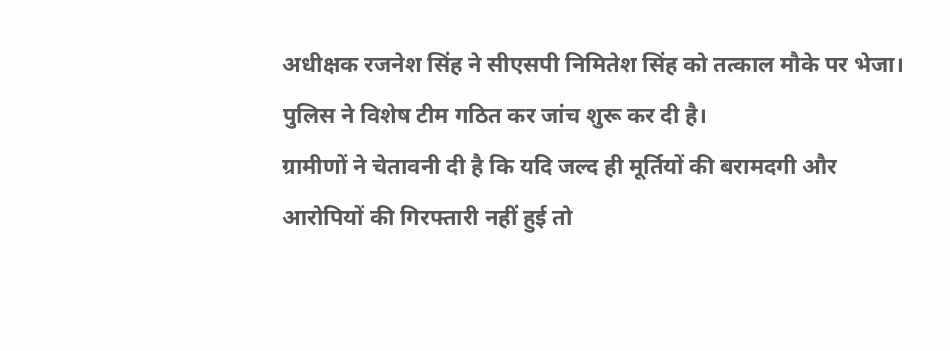अधीक्षक रजनेश सिंह ने सीएसपी निमितेश सिंह को तत्काल मौके पर भेजा। पुलिस ने विशेष टीम गठित कर जांच शुरू कर दी है।
ग्रामीणों ने चेतावनी दी है कि यदि जल्द ही मूर्तियों की बरामदगी और आरोपियों की गिरफ्तारी नहीं हुई तो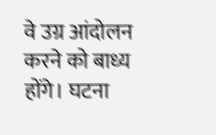वे उग्र आंदोलन करने को बाध्य होंगे। घटना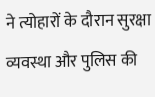ने त्योहारों के दौरान सुरक्षा व्यवस्था और पुलिस की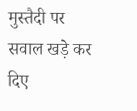मुस्तैदी पर सवाल खड़े कर दिए